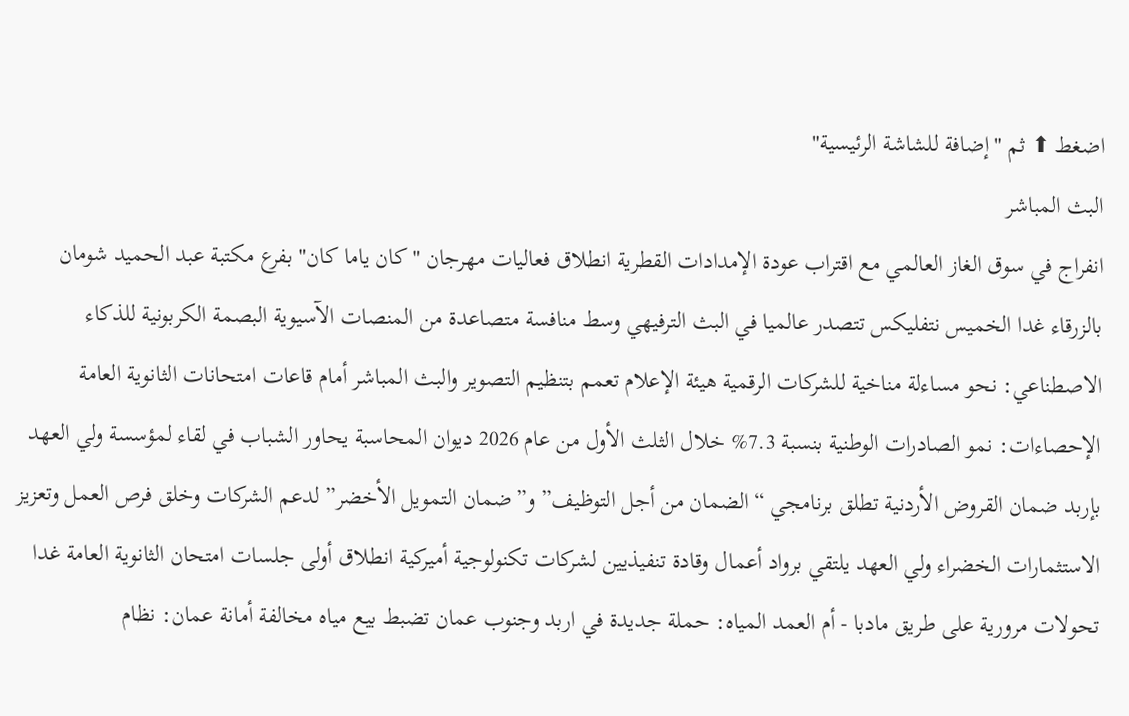اضغط ⬆ ثم "إضافة للشاشة الرئيسية"
البث المباشر
انفراج في سوق الغاز العالمي مع اقتراب عودة الإمدادات القطرية انطلاق فعاليات مهرجان "كان ياما كان" بفرع مكتبة عبد الحميد شومان بالزرقاء غدا الخميس نتفليكس تتصدر عالميا في البث الترفيهي وسط منافسة متصاعدة من المنصات الآسيوية البصمة الكربونية للذكاء الاصطناعي: نحو مساءلة مناخية للشركات الرقمية هيئة الإعلام تعمم بتنظيم التصوير والبث المباشر أمام قاعات امتحانات الثانوية العامة الإحصاءات: نمو الصادرات الوطنية بنسبة 7.3% خلال الثلث الأول من عام 2026 ديوان المحاسبة يحاور الشباب في لقاء لمؤسسة ولي العهد بإربد ضمان القروض الأردنية تطلق برنامجي “الضمان من أجل التوظيف” و”ضمان التمويل الأخضر” لدعم الشركات وخلق فرص العمل وتعزيز الاستثمارات الخضراء ولي العهد يلتقي برواد أعمال وقادة تنفيذيين لشركات تكنولوجية أميركية انطلاق أولى جلسات امتحان الثانوية العامة غدا تحولات مرورية على طريق مادبا - أم العمد المياه: حملة جديدة في اربد وجنوب عمان تضبط بيع مياه مخالفة أمانة عمان: نظام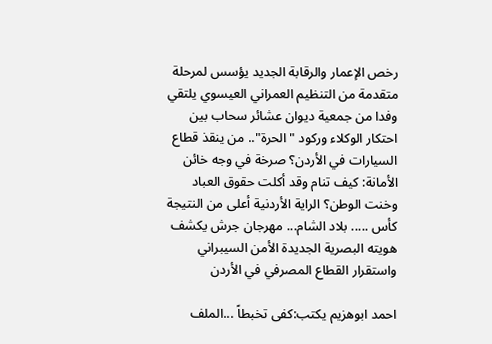رخص الإعمار والرقابة الجديد يؤسس لمرحلة متقدمة من التنظيم العمراني العيسوي يلتقي وفدا من جمعية ديوان عشائر سحاب بين احتكار الوكلاء وركود "الحرة".. من ينقذ قطاع السيارات في الأردن؟ صرخة في وجه خائن الأمانة: كيف تنام وقد أكلت حقوق العباد وخنت الوطن؟ الراية الأردنية أعلى من النتيجة كأس ..... بلاد الشام... مهرجان جرش يكشف هويته البصرية الجديدة الأمن السيبراني واستقرار القطاع المصرفي في الأردن

احمد ابوهزيم يكتب:كفى تخبطاً ...الملف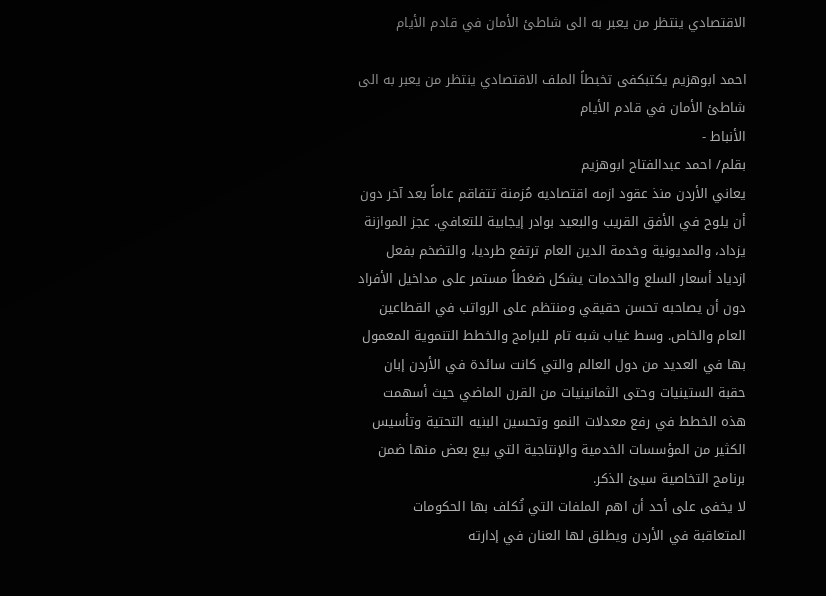الاقتصادي ينتظر من يعبر به الى شاطئ الأمان في قادم الأيام

احمد ابوهزيم يكتبكفى تخبطاً الملف الاقتصادي ينتظر من يعبر به الى شاطئ الأمان في قادم الأيام
الأنباط -
بقلم/ احمد عبدالفتاح ابوهزيم
يعاني الأردن منذ عقود ازمه اقتصاديه مُزمنة تتفاقم عاماً بعد آخر دون أن يلوح في الأفق القريب والبعيد بوادر إيجابية للتعافي. عجز الموازنة يزداد، والمديونية وخدمة الدين العام ترتفع طرديا، والتضخم بفعل ازدياد أسعار السلع والخدمات يشكل ضغطاً مستمر على مداخيل الأفراد دون أن يصاحبه تحسن حقيقي ومنتظم على الرواتب في القطاعين العام والخاص. وسط غياب شبه تام للبرامج والخطط التنموية المعمول بها في العديد من دول العالم والتي كانت سائدة في الأردن إبان حقبة الستينيات وحتى الثمانينيات من القرن الماضي حيث أسهمت هذه الخطط في رفع معدلات النمو وتحسين البنيه التحتية وتأسيس الكثير من المؤسسات الخدمية والإنتاجية التي بيع بعض منها ضمن برنامج التخاصية سيئ الذكر.
لا يخفى على أحد أن اهم الملفات التي تُكلف بها الحكومات المتعاقبة في الأردن ويطلق لها العنان في إدارته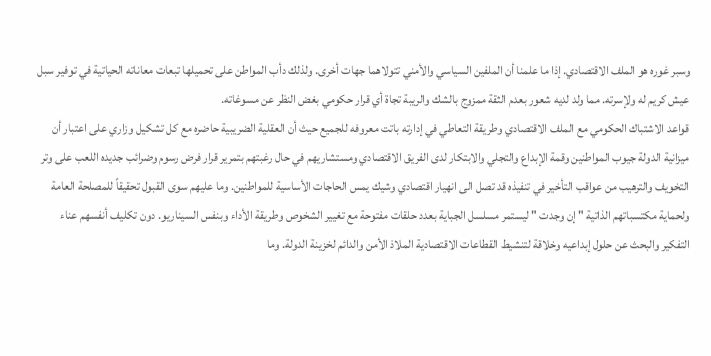وسبر غوره هو الملف الاقتصادي. إذا ما علمنا أن الملفين السياسي والأمني تتولاهما جهات أخرى. ولذلك دأب المواطن على تحميلها تبعات معاناته الحياتية في توفير سبل عيش كريم له ولإسرته. مما ولد لديه شعور بعدم الثقة ممزوج بالشك والريبة تجاة أي قرار حكومي بغض النظر عن مسوغاته.
قواعد الاشتباك الحكومي مع الملف الاقتصادي وطريقة التعاطي في إدارته باتت معروفه للجميع حيث أن العقلية الضريبية حاضره مع كل تشكيل وزاري على اعتبار أن ميزانية الدولة جيوب المواطنين وقمة الإبداع والتجلي والابتكار لدى الفريق الاقتصادي ومستشاريهم في حال رغبتهم بتمرير قرار فرض رسوم وضرائب جديده اللعب على وتر التخويف والترهيب من عواقب التأخير في تنفيذه قد تصل الى انهيار اقتصادي وشيك يمس الحاجات الأساسية للمواطنين. وما عليهم سوى القبول تحقيقاً للمصلحة العامة ولحماية مكتسباتهم الذاتية " إن وجدت " ليستمر مسلسل الجباية بعدد حلقات مفتوحة مع تغيير الشخوص وطريقة الأداء وبنفس السيناريو. دون تكليف أنفسهم عناء التفكير والبحث عن حلول إبداعيه وخلاقة لتنشيط القطاعات الاقتصادية الملاذ الأمن والدائم لخزينة الدولة. وما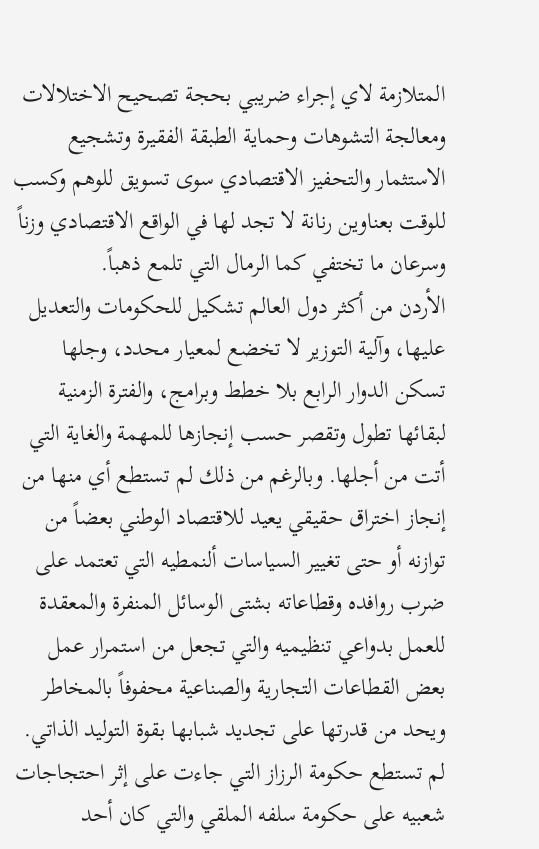المتلازمة لاي إجراء ضريبي بحجة تصحيح الاختلالات ومعالجة التشوهات وحماية الطبقة الفقيرة وتشجيع الاستثمار والتحفيز الاقتصادي سوى تسويق للوهم وكسب للوقت بعناوين رنانة لا تجد لها في الواقع الاقتصادي وزناً وسرعان ما تختفي كما الرمال التي تلمع ذهباً.
الأردن من أكثر دول العالم تشكيل للحكومات والتعديل عليها، وآلية التوزير لا تخضع لمعيار محدد، وجلها تسكن الدوار الرابع بلا خطط وبرامج، والفترة الزمنية لبقائها تطول وتقصر حسب إنجازها للمهمة والغاية التي أتت من أجلها. وبالرغم من ذلك لم تستطع أي منها من إنجاز اختراق حقيقي يعيد للاقتصاد الوطني بعضاً من توازنه أو حتى تغيير السياسات ألنمطيه التي تعتمد على ضرب روافده وقطاعاته بشتى الوسائل المنفرة والمعقدة للعمل بدواعي تنظيميه والتي تجعل من استمرار عمل بعض القطاعات التجارية والصناعية محفوفاً بالمخاطر ويحد من قدرتها على تجديد شبابها بقوة التوليد الذاتي.
لم تستطع حكومة الرزاز التي جاءت على إثر احتجاجات شعبيه على حكومة سلفه الملقي والتي كان أحد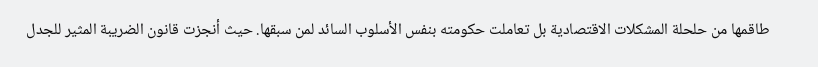طاقمها من حلحلة المشكلات الاقتصادية بل تعاملت حكومته بنفس الأسلوب السائد لمن سبقها. حيث أنجزت قانون الضريبة المثير للجدل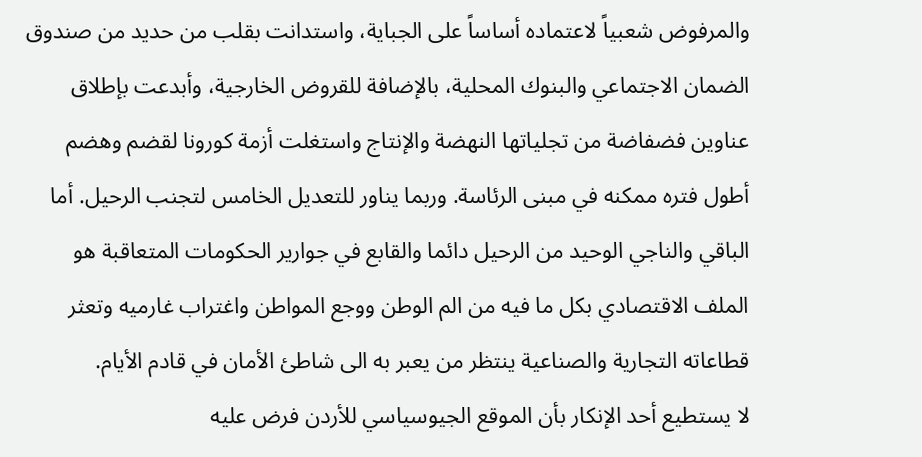والمرفوض شعبياً لاعتماده أساساً على الجباية، واستدانت بقلب من حديد من صندوق الضمان الاجتماعي والبنوك المحلية، بالإضافة للقروض الخارجية، وأبدعت بإطلاق عناوين فضفاضة من تجلياتها النهضة والإنتاج واستغلت أزمة كورونا لقضم وهضم أطول فتره ممكنه في مبنى الرئاسة. وربما يناور للتعديل الخامس لتجنب الرحيل. أما الباقي والناجي الوحيد من الرحيل دائما والقابع في جوارير الحكومات المتعاقبة هو الملف الاقتصادي بكل ما فيه من الم الوطن ووجع المواطن واغتراب غارميه وتعثر قطاعاته التجارية والصناعية ينتظر من يعبر به الى شاطئ الأمان في قادم الأيام.
لا يستطيع أحد الإنكار بأن الموقع الجيوسياسي للأردن فرض عليه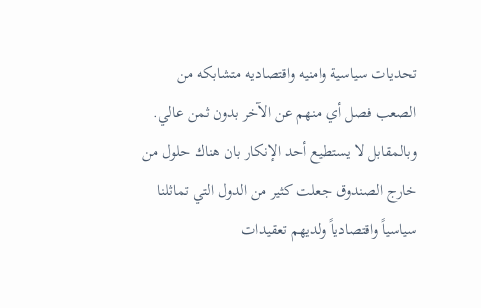تحديات سياسية وامنيه واقتصاديه متشابكه من الصعب فصل أي منهم عن الآخر بدون ثمن عالي. وبالمقابل لا يستطيع أحد الإنكار بان هناك حلول من خارج الصندوق جعلت كثير من الدول التي تماثلنا سياسياً واقتصادياً ولديهم تعقيدات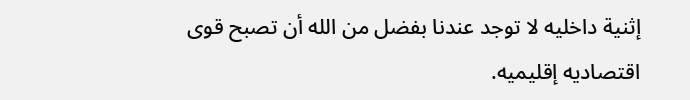إثنية داخليه لا توجد عندنا بفضل من الله أن تصبح قوى اقتصاديه إقليميه.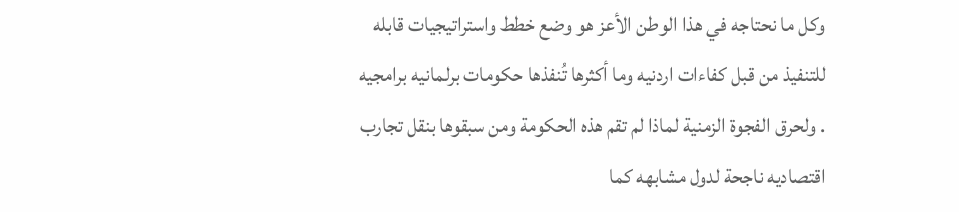وكل ما نحتاجه في هذا الوطن الأعز هو وضع خطط واستراتيجيات قابله للتنفيذ من قبل كفاءات اردنيه وما أكثرها تُنفذها حكومات برلمانيه برامجيه . ولحرق الفجوة الزمنية لماذا لم تقم هذه الحكومة ومن سبقوها بنقل تجارب اقتصاديه ناجحة لدول مشابهه كما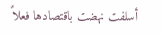أسلفت نهضت باقتصادها فعلاً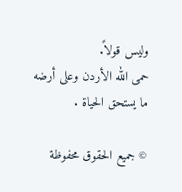وليس قولاً.
حمى الله الأردن وعلى أرضه ما يستحق الحياة .

© جميع الحقوق محفوظة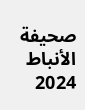صحيفة الأنباط 2024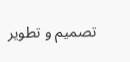تصميم و تطوير